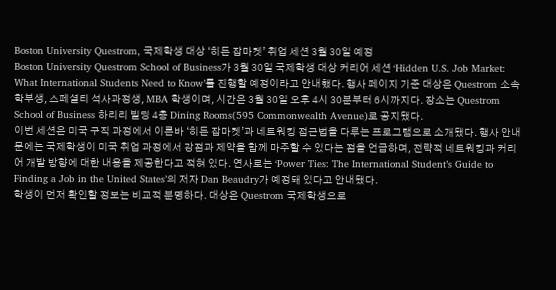Boston University Questrom, 국제학생 대상 ‘히든 잡마켓’ 취업 세션 3월 30일 예정
Boston University Questrom School of Business가 3월 30일 국제학생 대상 커리어 세션 ‘Hidden U.S. Job Market: What International Students Need to Know’를 진행할 예정이라고 안내했다. 행사 페이지 기준 대상은 Questrom 소속 학부생, 스페셜티 석사과정생, MBA 학생이며, 시간은 3월 30일 오후 4시 30분부터 6시까지다. 장소는 Questrom School of Business 하리리 빌딩 4층 Dining Rooms(595 Commonwealth Avenue)로 공지됐다.
이번 세션은 미국 구직 과정에서 이른바 ‘히든 잡마켓’과 네트워킹 접근법을 다루는 프로그램으로 소개됐다. 행사 안내문에는 국제학생이 미국 취업 과정에서 강점과 제약을 함께 마주할 수 있다는 점을 언급하며, 전략적 네트워킹과 커리어 개발 방향에 대한 내용을 제공한다고 적혀 있다. 연사로는 ‘Power Ties: The International Student’s Guide to Finding a Job in the United States’의 저자 Dan Beaudry가 예정돼 있다고 안내됐다.
학생이 먼저 확인할 정보는 비교적 분명하다. 대상은 Questrom 국제학생으로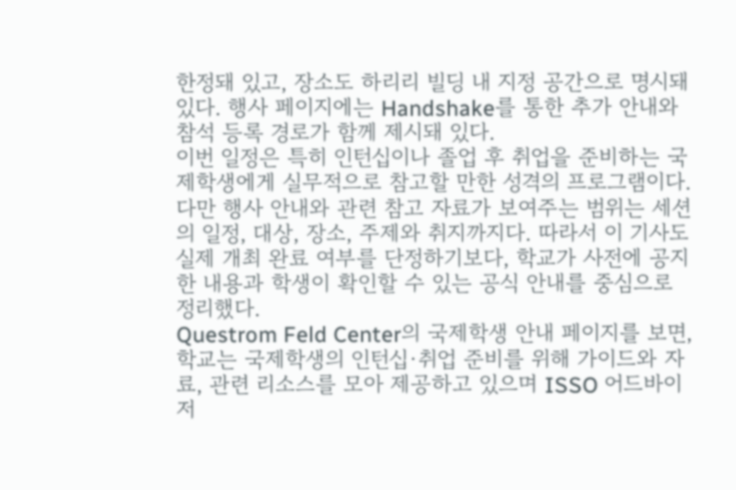한정돼 있고, 장소도 하리리 빌딩 내 지정 공간으로 명시돼 있다. 행사 페이지에는 Handshake를 통한 추가 안내와 참석 등록 경로가 함께 제시돼 있다.
이번 일정은 특히 인턴십이나 졸업 후 취업을 준비하는 국제학생에게 실무적으로 참고할 만한 성격의 프로그램이다. 다만 행사 안내와 관련 참고 자료가 보여주는 범위는 세션의 일정, 대상, 장소, 주제와 취지까지다. 따라서 이 기사도 실제 개최 완료 여부를 단정하기보다, 학교가 사전에 공지한 내용과 학생이 확인할 수 있는 공식 안내를 중심으로 정리했다.
Questrom Feld Center의 국제학생 안내 페이지를 보면, 학교는 국제학생의 인턴십·취업 준비를 위해 가이드와 자료, 관련 리소스를 모아 제공하고 있으며 ISSO 어드바이저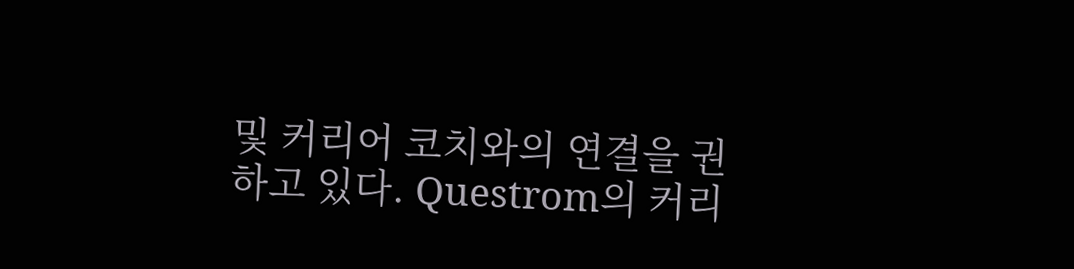및 커리어 코치와의 연결을 권하고 있다. Questrom의 커리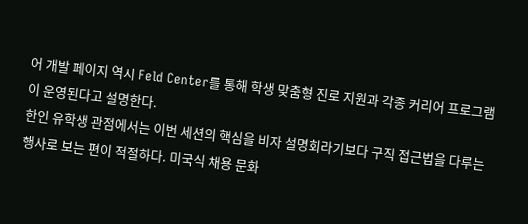어 개발 페이지 역시 Feld Center를 통해 학생 맞춤형 진로 지원과 각종 커리어 프로그램이 운영된다고 설명한다.
한인 유학생 관점에서는 이번 세션의 핵심을 비자 설명회라기보다 구직 접근법을 다루는 행사로 보는 편이 적절하다. 미국식 채용 문화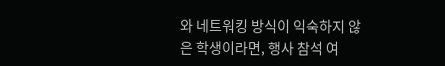와 네트워킹 방식이 익숙하지 않은 학생이라면, 행사 참석 여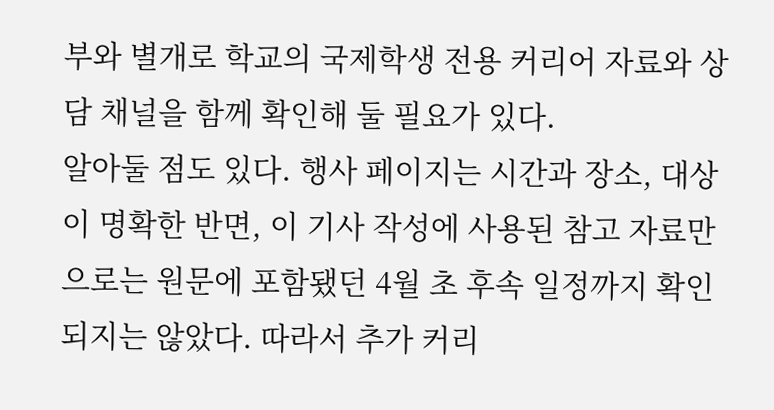부와 별개로 학교의 국제학생 전용 커리어 자료와 상담 채널을 함께 확인해 둘 필요가 있다.
알아둘 점도 있다. 행사 페이지는 시간과 장소, 대상이 명확한 반면, 이 기사 작성에 사용된 참고 자료만으로는 원문에 포함됐던 4월 초 후속 일정까지 확인되지는 않았다. 따라서 추가 커리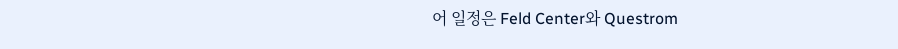어 일정은 Feld Center와 Questrom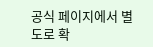공식 페이지에서 별도로 확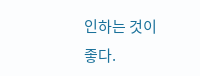인하는 것이 좋다.